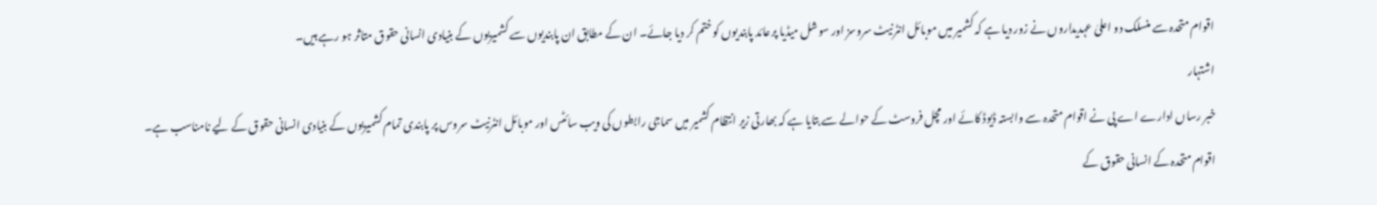اقوام متحدہ سے منسلک دو اعلیٰ عہدیداروں نے زور دیا ہے کہ کشمیر میں موبائل انٹرنیٹ سروسز اور سوشل میڈیا پرعائد پابندیوں کو ختم کر دیا جائے۔ ان کے مطابق ان پابندیوں سے کشمیریوں کے بنیادی انسانی حقوق متاثر ہو رہے ہیں۔
اشتہار
خبر رساں ادارے اے پی نے اقوام متحدہ سے وابستہ ڈیوڈ کائے اور مچل فروسٹ کے حوالے سے بتایا ہے کہ بھارتی زیر انتظام کشمیر میں سماجی رابطوں کی ویب سائٹس اور موبائل انٹرنیٹ سروس پر پابندی تمام کشمیریوں کے بنیادی انسانی حقوق کے لیے نامناسب ہے۔
اقوام متحدہ کے انسانی حقوق کے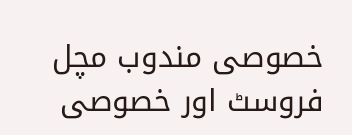خصوصی مندوب مچل فروسٹ اور خصوصی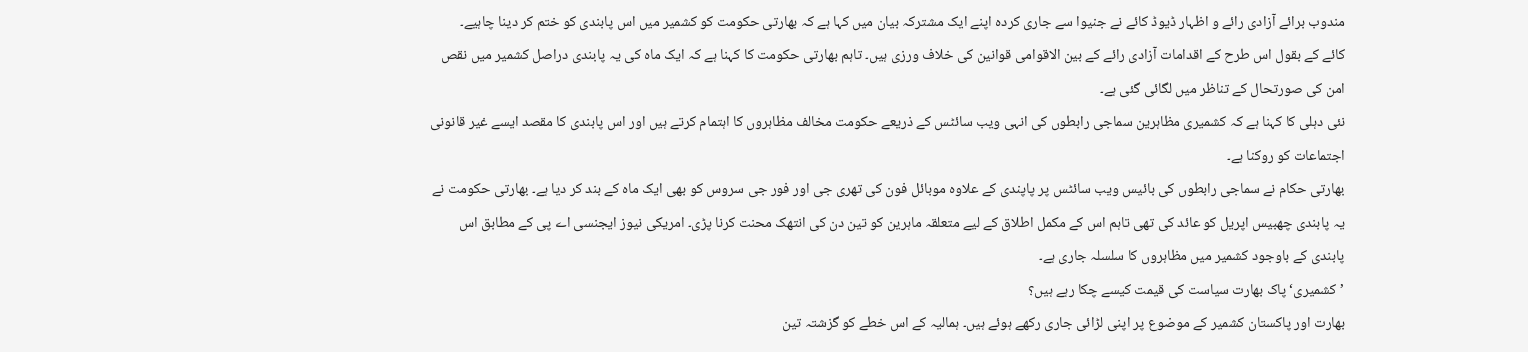مندوب برائے آزادی رائے و اظہار ڈیوڈ کائے نے جنیوا سے جاری کردہ اپنے ایک مشترکہ بیان میں کہا ہے کہ بھارتی حکومت کو کشمیر میں اس پابندی کو ختم کر دینا چاہیے۔
کائے کے بقول اس طرح کے اقدامات آزادی رائے کے بین الاقوامی قوانین کی خلاف ورزی ہیں۔ تاہم بھارتی حکومت کا کہنا ہے کہ ایک ماہ کی یہ پابندی دراصل کشمیر میں نقص امن کی صورتحال کے تناظر میں لگائی گئی ہے۔
نئی دہلی کا کہنا ہے کہ کشمیری مظاہرین سماجی رابطوں کی انہی ویب سائٹس کے ذریعے حکومت مخالف مظاہروں کا اہتمام کرتے ہیں اور اس پابندی کا مقصد ایسے غیر قانونی اجتماعات کو روکنا ہے۔
بھارتی حکام نے سماجی رابطوں کی بائیس ویب سائٹس پر پاپندی کے علاوہ موبائل فون کی تھری جی اور فور جی سروس کو بھی ایک ماہ کے بند کر دیا ہے۔ بھارتی حکومت نے یہ پابندی چھبیس اپریل کو عائد کی تھی تاہم اس کے مکمل اطلاق کے لیے متعلقہ ماہرین کو تین دن کی انتھک محنت کرنا پڑی۔ امریکی نیوز ایجنسی اے پی کے مطابق اس پابندی کے باوجود کشمیر میں مظاہروں کا سلسلہ جاری ہے۔
’کشمیری‘پاک بھارت سیاست کی قیمت کیسے چکا رہے ہیں؟
بھارت اور پاکستان کشمیر کے موضوع پر اپنی لڑائی جاری رکھے ہوئے ہیں۔ ہمالیہ کے اس خطے کو گزشتہ تین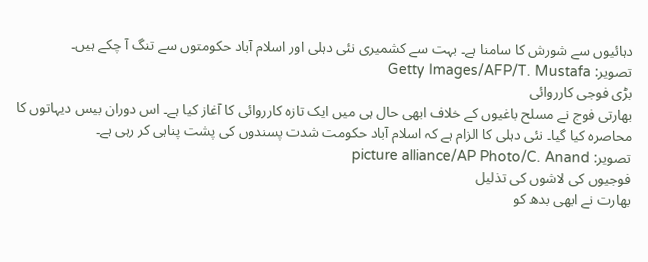دہائیوں سے شورش کا سامنا ہے۔ بہت سے کشمیری نئی دہلی اور اسلام آباد حکومتوں سے تنگ آ چکے ہیں۔
تصویر: Getty Images/AFP/T. Mustafa
بڑی فوجی کارروائی
بھارتی فوج نے مسلح باغیوں کے خلاف ابھی حال ہی میں ایک تازہ کارروائی کا آغاز کیا ہے۔ اس دوران بیس دیہاتوں کا محاصرہ کیا گیا۔ نئی دہلی کا الزام ہے کہ اسلام آباد حکومت شدت پسندوں کی پشت پناہی کر رہی ہے۔
تصویر: picture alliance/AP Photo/C. Anand
فوجیوں کی لاشوں کی تذلیل
بھارت نے ابھی بدھ کو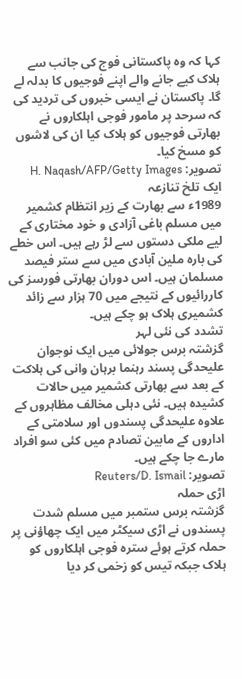کہا کہ وہ پاکستانی فوج کی جانب سے ہلاک کیے جانے والے اپنے فوجیوں کا بدلہ لے گا۔ پاکستان نے ایسی خبروں کی تردید کی کہ سرحد پر مامور فوجی اہلکاروں نے بھارتی فوجیوں کو ہلاک کیا ان کی لاشوں کو مسخ کیا۔
تصویر: H. Naqash/AFP/Getty Images
ایک تلخ تنازعہ
1989ء سے بھارت کے زیر انتظام کشمیر میں مسلم باغی آزادی و خود مختاری کے لیے ملکی دستوں سے لڑ رہے ہیں۔ اس خطے کی بارہ ملین آبادی میں سے ستر فیصد مسلمان ہیں۔ اس دوران بھارتی فورسز کی کاررائیوں کے نتیجے میں 70 ہزار سے زائد کشمیری ہلاک ہو چکے ہیں۔
تشدد کی نئی لہر
گزشتہ برس جولائی میں ایک نوجوان علیحدگی پسند رہنما برہان وانی کی ہلاکت کے بعد سے بھارتی کشمیر میں حالات کشیدہ ہیں۔ نئی دہلی مخالف مظاہروں کے علاوہ علیحدگی پسندوں اور سلامتی کے اداروں کے مابین تصادم میں کئی سو افراد مارے جا چکے ہیں۔
تصویر: Reuters/D. Ismail
اڑی حملہ
گزشتہ برس ستمبر میں مسلم شدت پسندوں نے اڑی سیکٹر میں ایک چھاؤنی پر حملہ کرتے ہوئے سترہ فوجی اہلکاروں کو ہلاک جبکہ تیس کو زخمی کر دیا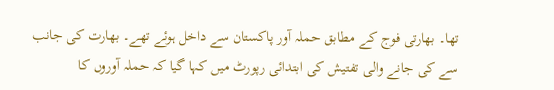تھا۔ بھارتی فوج کے مطابق حملہ آور پاکستان سے داخل ہوئے تھے۔ بھارت کی جانب سے کی جانے والی تفتیش کی ابتدائی رپورٹ میں کہا گیا کہ حملہ آوروں کا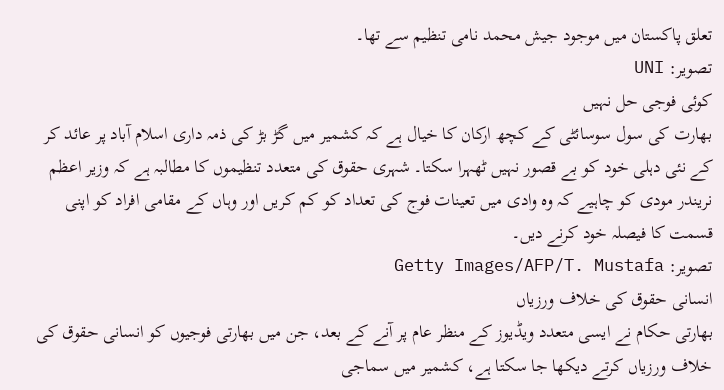تعلق پاکستان میں موجود جیش محمد نامی تنظیم سے تھا۔
تصویر: UNI
کوئی فوجی حل نہیں
بھارت کی سول سوسائٹی کے کچھ ارکان کا خیال ہے کہ کشمیر میں گڑ بڑ کی ذمہ داری اسلام آباد پر عائد کر کے نئی دہلی خود کو بے قصور نہیں ٹھہرا سکتا۔ شہری حقوق کی متعدد تنظیموں کا مطالبہ ہے کہ وزیر اعظم نریندر مودی کو چاہیے کہ وہ وادی میں تعینات فوج کی تعداد کو کم کریں اور وہاں کے مقامی افراد کو اپنی قسمت کا فیصلہ خود کرنے دیں۔
تصویر: Getty Images/AFP/T. Mustafa
انسانی حقوق کی خلاف ورزیاں
بھارتی حکام نے ایسی متعدد ویڈیوز کے منظر عام پر آنے کے بعد، جن میں بھارتی فوجیوں کو انسانی حقوق کی خلاف ورزیاں کرتے دیکھا جا سکتا ہے، کشمیر میں سماجی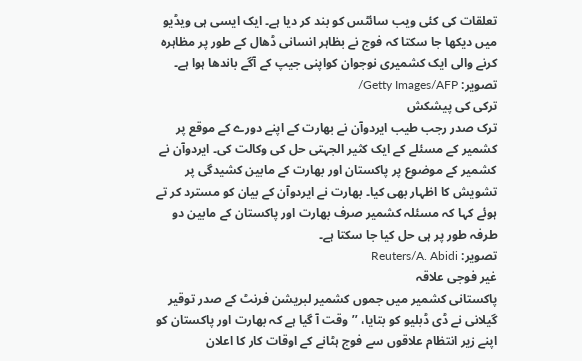تعلقات کی کئی ویب سائٹس کو بند کر دیا ہے۔ ایک ایسی ہی ویڈیو میں دیکھا جا سکتا کہ فوج نے بظاہر انسانی ڈھال کے طور پر مظاہرہ کرنے والی ایک کشمیری نوجوان کواپنی جیپ کے آگے باندھا ہوا ہے۔
تصویر: Getty Images/AFP/
ترکی کی پیشکش
ترک صدر رجب طیب ایردوآن نے بھارت کے اپنے دورے کے موقع پر کشمیر کے مسئلے کے ایک کثیر الجہتی حل کی وکالت کی۔ ایردوآن نے کشمیر کے موضوع پر پاکستان اور بھارت کے مابین کشیدگی پر تشویش کا اظہار بھی کیا۔ بھارت نے ایردوآن کے بیان کو مسترد کر تے ہوئے کہا کہ مسئلہ کشمیر صرف بھارت اور پاکستان کے مابین دو طرفہ طور پر ہی حل کیا جا سکتا ہے۔
تصویر: Reuters/A. Abidi
غیر فوجی علاقہ
پاکستانی کشمیر میں جموں کشمیر لبریشن فرنٹ کے صدر توقیر گیلانی نے ڈی ڈبلیو کو بتایا، ’’وقت آ گیا ہے کہ بھارت اور پاکستان کو اپنے زیر انتظام علاقوں سے فوج ہٹانے کے اوقات کار کا اعلان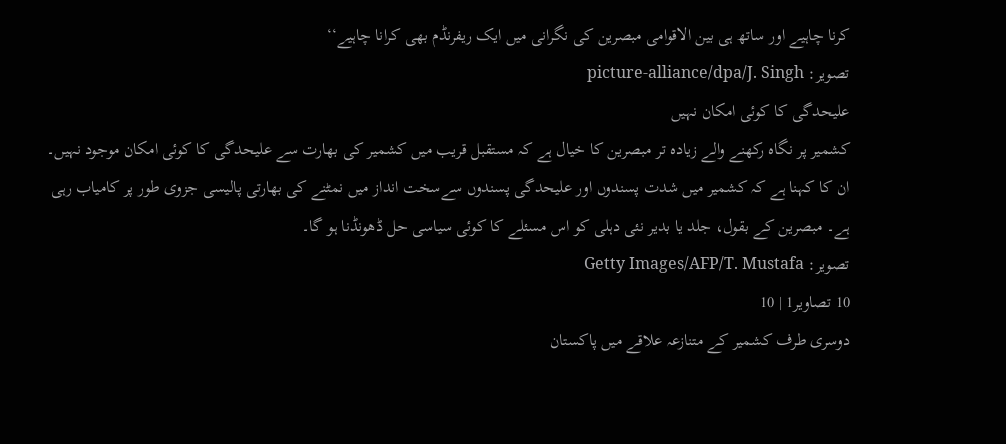کرنا چاہیے اور ساتھ ہی بین الاقوامی مبصرین کی نگرانی میں ایک ریفرنڈم بھی کرانا چاہیے‘‘
تصویر: picture-alliance/dpa/J. Singh
علیحدگی کا کوئی امکان نہیں
کشمیر پر نگاہ رکھنے والے زیادہ تر مبصرین کا خیال ہے کہ مستقبل قریب میں کشمیر کی بھارت سے علیحدگی کا کوئی امکان موجود نہیں۔ ان کا کہنا ہے کہ کشمیر میں شدت پسندوں اور علیحدگی پسندوں سےسخت انداز میں نمٹنے کی بھارتی پالیسی جزوی طور پر کامیاب رہی ہے۔ مبصرین کے بقول، جلد یا بدیر نئی دہلی کو اس مسئلے کا کوئی سیاسی حل ڈھونڈنا ہو گا۔
تصویر: Getty Images/AFP/T. Mustafa
10 تصاویر1 | 10
دوسری طرف کشمیر کے متنازعہ علاقے میں پاکستان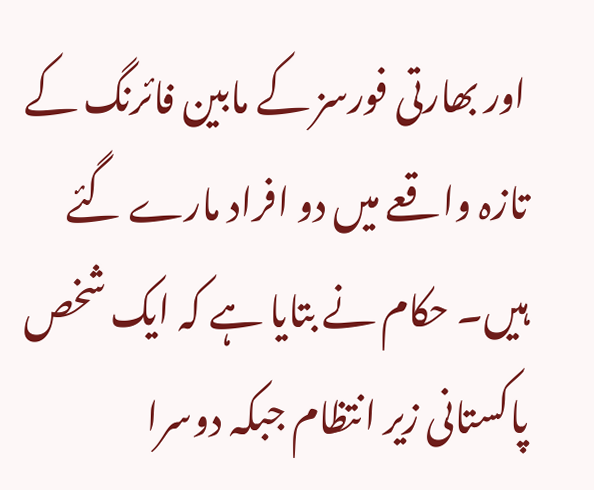اور بھارتی فورسز کے مابین فائرنگ کے تازہ واقعے میں دو افراد مارے گئے ہیں۔ حکام نے بتایا ہے کہ ایک شخص پاکستانی زیر انتظام جبکہ دوسرا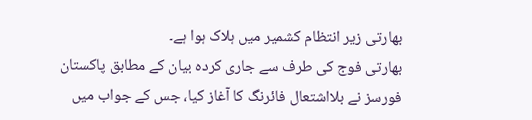بھارتی زیر انتظام کشمیر میں ہلاک ہوا ہے۔
بھارتی فوج کی طرف سے جاری کردہ بیان کے مطابق پاکستان فورسز نے بلااشتعال فائرنگ کا آغاز کیا، جس کے جواب میں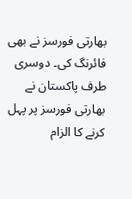بھارتی فورسز نے بھی فائرنگ کی۔ دوسری طرف پاکستان نے بھارتی فورسز پر پہل کرنے کا الزام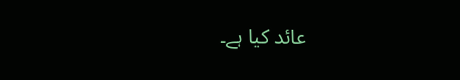عائد کیا ہے۔